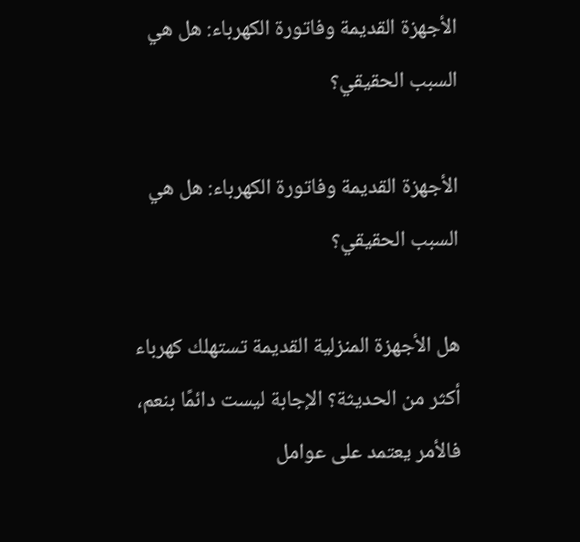الأجهزة القديمة وفاتورة الكهرباء: هل هي السبب الحقيقي؟

الأجهزة القديمة وفاتورة الكهرباء: هل هي السبب الحقيقي؟

هل الأجهزة المنزلية القديمة تستهلك كهرباء أكثر من الحديثة؟ الإجابة ليست دائمًا بنعم، فالأمر يعتمد على عوامل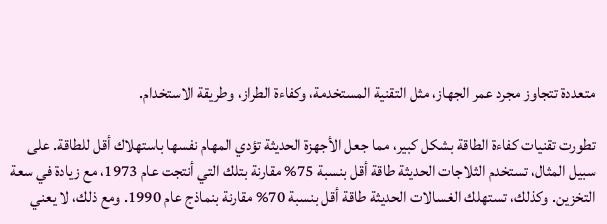متعددة تتجاوز مجرد عمر الجهاز، مثل التقنية المستخدمة، وكفاءة الطراز، وطريقة الاستخدام.

تطورت تقنيات كفاءة الطاقة بشكل كبير، مما جعل الأجهزة الحديثة تؤدي المهام نفسها باستهلاك أقل للطاقة. على سبيل المثال، تستخدم الثلاجات الحديثة طاقة أقل بنسبة 75% مقارنة بتلك التي أنتجت عام 1973، مع زيادة في سعة التخزين. وكذلك، تستهلك الغسالات الحديثة طاقة أقل بنسبة 70% مقارنة بنماذج عام 1990. ومع ذلك، لا يعني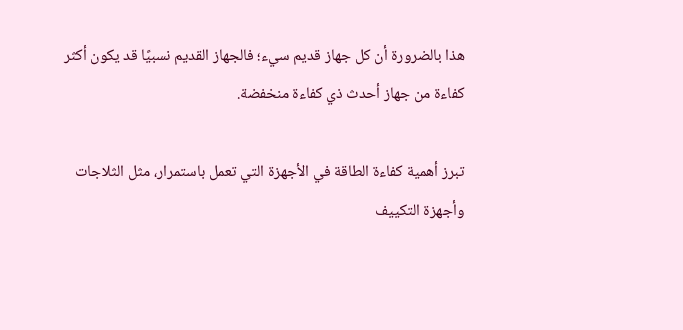هذا بالضرورة أن كل جهاز قديم سيء؛ فالجهاز القديم نسبيًا قد يكون أكثر كفاءة من جهاز أحدث ذي كفاءة منخفضة.

تبرز أهمية كفاءة الطاقة في الأجهزة التي تعمل باستمرار، مثل الثلاجات وأجهزة التكييف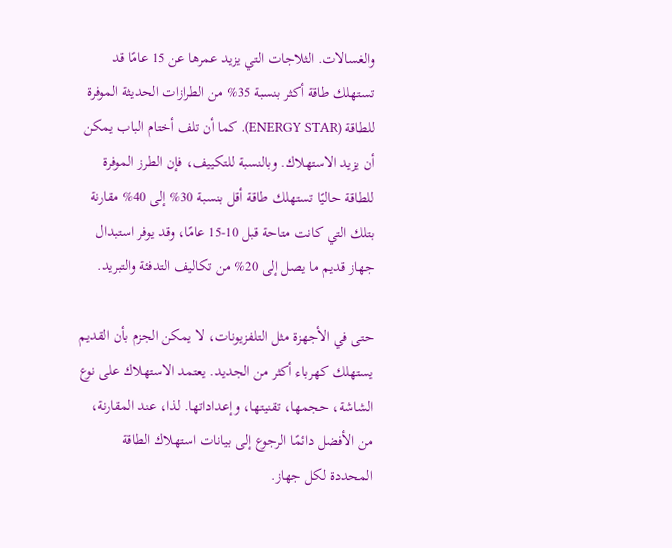والغسالات. الثلاجات التي يزيد عمرها عن 15 عامًا قد تستهلك طاقة أكثر بنسبة 35% من الطرازات الحديثة الموفرة للطاقة (ENERGY STAR). كما أن تلف أختام الباب يمكن أن يزيد الاستهلاك. وبالنسبة للتكييف، فإن الطرز الموفرة للطاقة حاليًا تستهلك طاقة أقل بنسبة 30% إلى 40% مقارنة بتلك التي كانت متاحة قبل 10-15 عامًا، وقد يوفر استبدال جهاز قديم ما يصل إلى 20% من تكاليف التدفئة والتبريد.

حتى في الأجهزة مثل التلفزيونات، لا يمكن الجزم بأن القديم يستهلك كهرباء أكثر من الجديد. يعتمد الاستهلاك على نوع الشاشة، حجمها، تقنيتها، وإعداداتها. لذا، عند المقارنة، من الأفضل دائمًا الرجوع إلى بيانات استهلاك الطاقة المحددة لكل جهاز.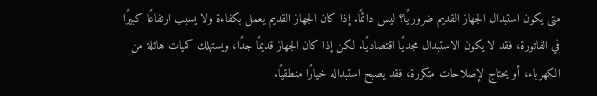متى يكون استبدال الجهاز القديم ضروريًا؟ ليس دائمًا. إذا كان الجهاز القديم يعمل بكفاءة ولا يسبب ارتفاعًا كبيرًا في الفاتورة، فقد لا يكون الاستبدال مجديًا اقتصاديًا. لكن إذا كان الجهاز قديمًا جدًا، ويستهلك كميات هائلة من الكهرباء، أو يحتاج لإصلاحات متكررة، فقد يصبح استبداله خيارًا منطقيًا.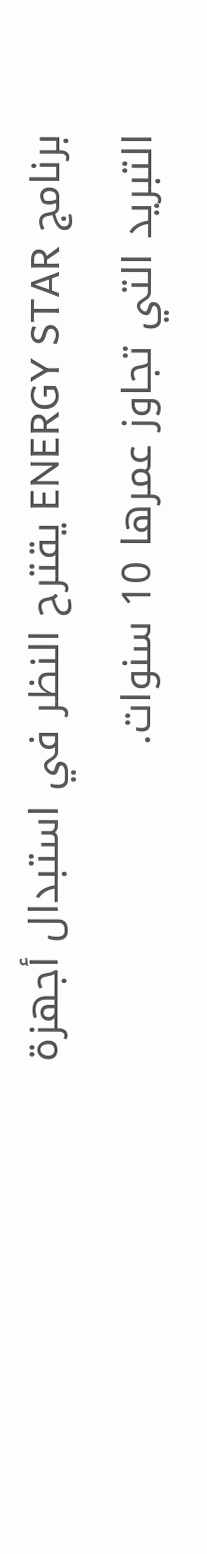برنامج ENERGY STAR يقترح النظر في استبدال أجهزة التبريد التي تجاوز عمرها 10 سنوات.